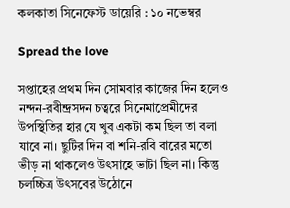কলকাতা সিনেফেস্ট ডায়েরি : ১০ নভেম্বর

Spread the love

সপ্তাহের প্রথম দিন সোমবার কাজের দিন হলেও নন্দন-রবীন্দ্রসদন চত্বরে সিনেমাপ্রেমীদের উপস্থিতির হার যে খুব একটা কম ছিল তা বলা যাবে না। ছুটির দিন বা শনি-রবি বারের মতো ভীড় না থাকলেও উৎসাহে ভাটা ছিল না। কিন্তু চলচ্চিত্র উৎসবের উঠোনে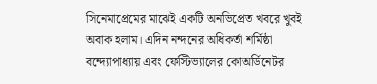সিনেমাপ্রেমের মাঝেই একটি অনভিপ্রেত খবরে খুবই অবাক হলাম। এদিন নন্দনের অধিকর্তা শর্মিষ্ঠা বন্দ্যোপাধ্যায় এবং ফেস্টিভ্যালের কোঅর্ডিনেটর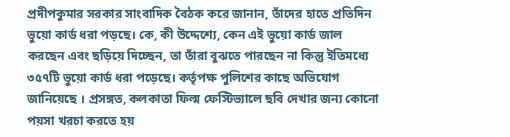প্রদীপকুমার সরকার সাংবাদিক বৈঠক করে জানান, তাঁদের হাতে প্রতিদিন ভুয়ো কার্ড ধরা পড়ছে। কে, কী উদ্দেশ্যে, কেন এই ভুয়ো কার্ড জাল করছেন এবং ছড়িয়ে দিচ্ছেন, তা তাঁরা বুঝতে পারছেন না কিন্তু ইতিমধ্যে ৩৫৭টি ভুয়ো কার্ড ধরা পড়েছে। কর্তৃপক্ষ পুলিশের কাছে অভিযোগ জানিয়েছে । প্রসঙ্গত, কলকাতা ফিল্ম ফেস্টিভ্যালে ছবি দেখার জন্য কোনো পয়সা খরচা করতে হয়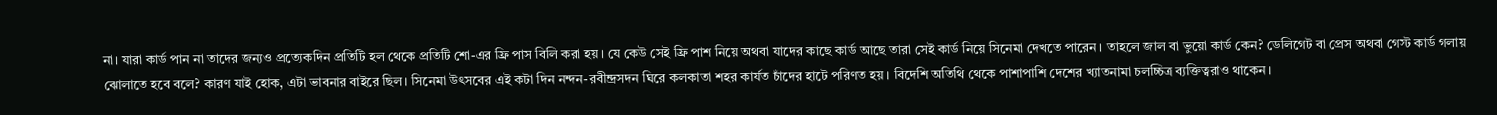না। যারা কার্ড পান না তাদের জন্যও প্রত্যেকদিন প্রতিটি হল থেকে প্রতিটি শো-এর ফ্রি পাস বিলি করা হয়। যে কেউ সেই ফ্রি পাশ নিয়ে অথবা যাদের কাছে কার্ড আছে তারা সেই কার্ড নিয়ে সিনেমা দেখতে পারেন। তাহলে জাল বা ভুয়ো কার্ড কেন? ডেলিগেট বা প্রেস অথবা গেস্ট কার্ড গলায় ঝোলাতে হবে বলে? কারণ যাই হোক, এটা ভাবনার বাইরে ছিল। সিনেমা উৎসবের এই কটা দিন নন্দন-রবীন্দ্রসদন ঘিরে কলকাতা শহর কার্যত চাঁদের হাটে পরিণত হয়। বিদেশি অতিথি থেকে পাশাপাশি দেশের খ্যাতনামা চলচ্চিত্র ব্যক্তিত্বরাও থাকেন।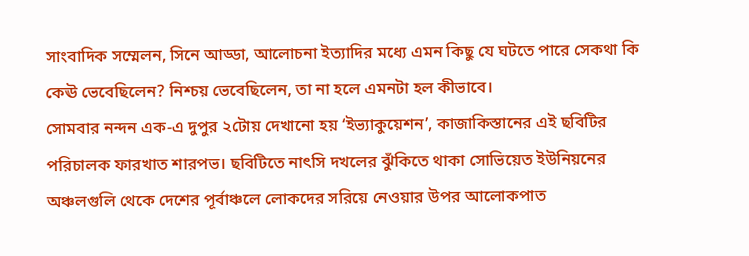সাংবাদিক সম্মেলন, সিনে আড্ডা, আলোচনা ইত্যাদির মধ্যে এমন কিছু যে ঘটতে পারে সেকথা কি কেঊ ভেবেছিলেন? নিশ্চয় ভেবেছিলেন, তা না হলে এমনটা হল কীভাবে।
সোমবার নন্দন এক-এ দুপুর ২টোয় দেখানো হয় ‘ইভ্যাকুয়েশন’, কাজাকিস্তানের এই ছবিটির পরিচালক ফারখাত শারপভ। ছবিটিতে নাৎসি দখলের ঝুঁকিতে থাকা সোভিয়েত ইউনিয়নের অঞ্চলগুলি থেকে দেশের পূর্বাঞ্চলে লোকদের সরিয়ে নেওয়ার উপর আলোকপাত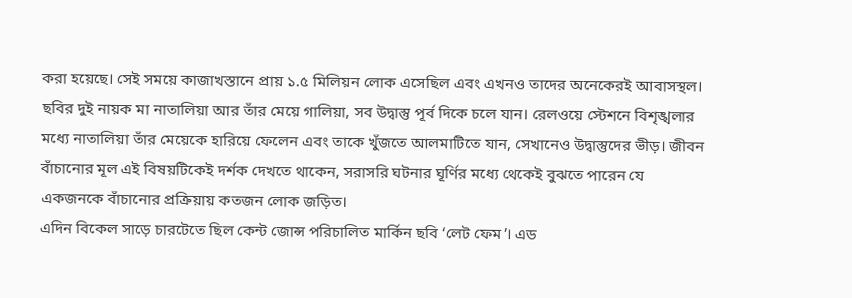করা হয়েছে। সেই সময়ে কাজাখস্তানে প্রায় ১.৫ মিলিয়ন লোক এসেছিল এবং এখনও তাদের অনেকেরই আবাসস্থল। ছবির দুই নায়ক মা নাতালিয়া আর তাঁর মেয়ে গালিয়া, সব উদ্বাস্তু পূর্ব দিকে চলে যান। রেলওয়ে স্টেশনে বিশৃঙ্খলার মধ্যে নাতালিয়া তাঁর মেয়েকে হারিয়ে ফেলেন এবং তাকে খুঁজতে আলমাটিতে যান, সেখানেও উদ্বাস্তুদের ভীড়। জীবন বাঁচানোর মূল এই বিষয়টিকেই দর্শক দেখতে থাকেন, সরাসরি ঘটনার ঘূর্ণির মধ্যে থেকেই বুঝতে পারেন যে একজনকে বাঁচানোর প্রক্রিয়ায় কতজন লোক জড়িত।
এদিন বিকেল সাড়ে চারটেতে ছিল কেন্ট জোন্স পরিচালিত মার্কিন ছবি ‘লেট ফেম’। এড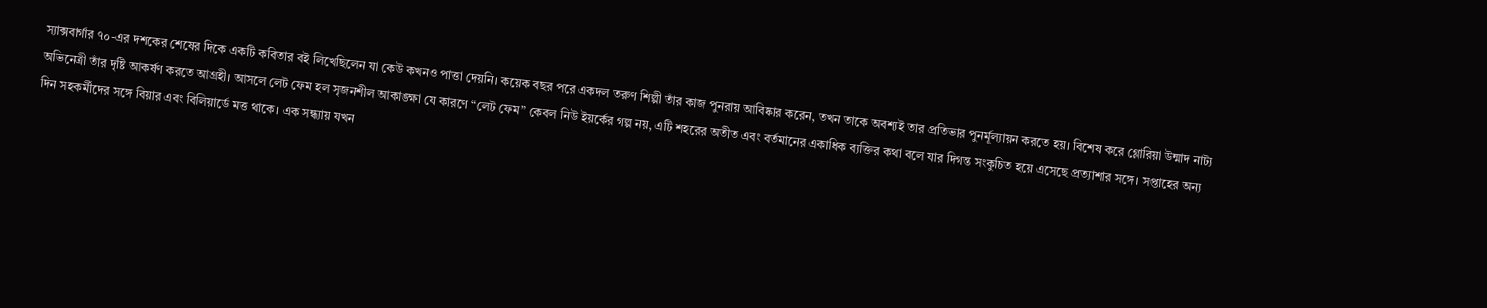স্যাক্সবার্গার ৭০-এর দশকের শেষের দিকে একটি কবিতার বই লিখেছিলেন যা কেউ কখনও পাত্তা দেয়নি। কয়েক বছর পরে একদল তরুণ শিল্পী তাঁর কাজ পুনরায় আবিষ্কার করেন, তখন তাকে অবশ্যই তার প্রতিভার পুনর্মূল্যায়ন করতে হয়। বিশেষ করে গ্লোরিয়া উন্মাদ নাট্য অভিনেত্রী তাঁর দৃষ্টি আকর্ষণ করতে আগ্রহী। আসলে লেট ফেম হল সৃজনশীল আকাঙ্ক্ষা যে কারণে “লেট ফেম” কেবল নিউ ইয়র্কের গল্প নয়, এটি শহরের অতীত এবং বর্তমানের একাধিক ব্যক্তির কথা বলে যার দিগন্ত সংকুচিত হয়ে এসেছে প্রত্যাশার সঙ্গে। সপ্তাহের অন্য দিন সহকর্মীদের সঙ্গে বিয়ার এবং বিলিয়ার্ডে মত্ত থাকে। এক সন্ধ্যায় যখন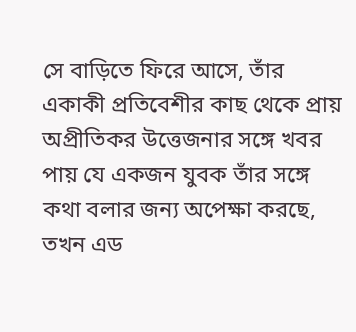সে বাড়িতে ফিরে আসে, তাঁর একাকী প্রতিবেশীর কাছ থেকে প্রায় অপ্রীতিকর উত্তেজনার সঙ্গে খবর পায় যে একজন যুবক তাঁর সঙ্গে কথা বলার জন্য অপেক্ষা করছে, তখন এড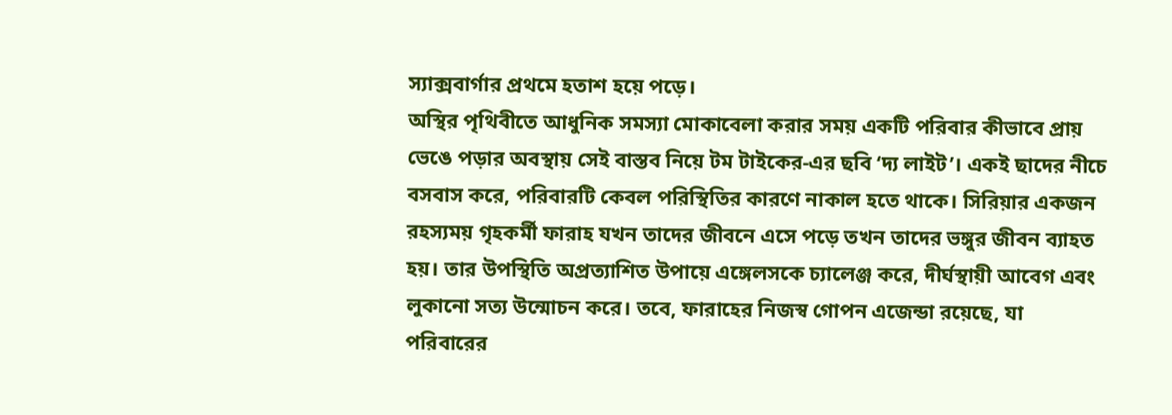স্যাক্সবার্গার প্রথমে হতাশ হয়ে পড়ে।
অস্থির পৃথিবীতে আধুনিক সমস্যা মোকাবেলা করার সময় একটি পরিবার কীভাবে প্রায় ভেঙে পড়ার অবস্থায় সেই বাস্তব নিয়ে টম টাইকের-এর ছবি ‘দ্য লাইট’। একই ছাদের নীচে বসবাস করে, পরিবারটি কেবল পরিস্থিতির কারণে নাকাল হতে থাকে। সিরিয়ার একজন রহস্যময় গৃহকর্মী ফারাহ যখন তাদের জীবনে এসে পড়ে তখন তাদের ভঙ্গুর জীবন ব্যাহত হয়। তার উপস্থিতি অপ্রত্যাশিত উপায়ে এঙ্গেলসকে চ্যালেঞ্জ করে, দীর্ঘস্থায়ী আবেগ এবং লুকানো সত্য উন্মোচন করে। তবে, ফারাহের নিজস্ব গোপন এজেন্ডা রয়েছে, যা পরিবারের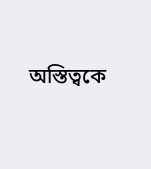অস্তিত্বকে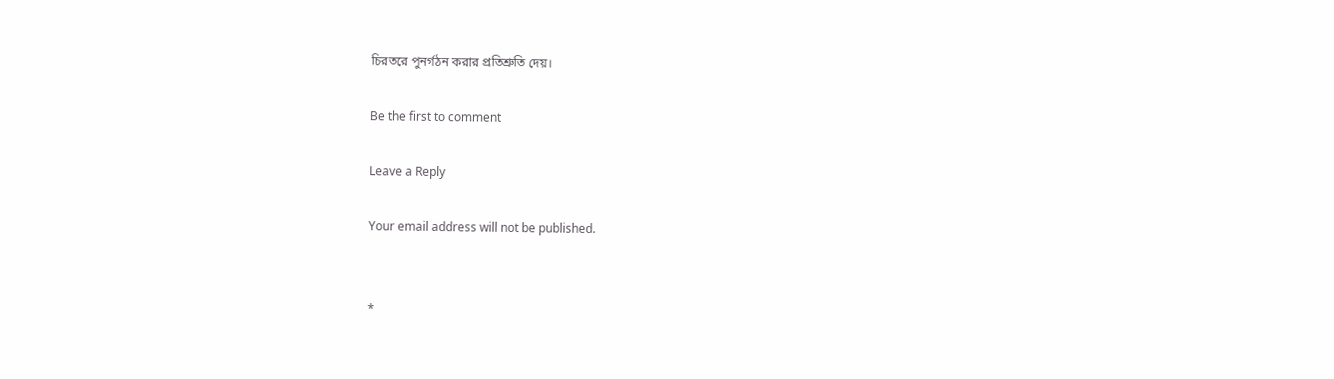চিরতরে পুনর্গঠন করার প্রতিশ্রুতি দেয়।

Be the first to comment

Leave a Reply

Your email address will not be published.


*